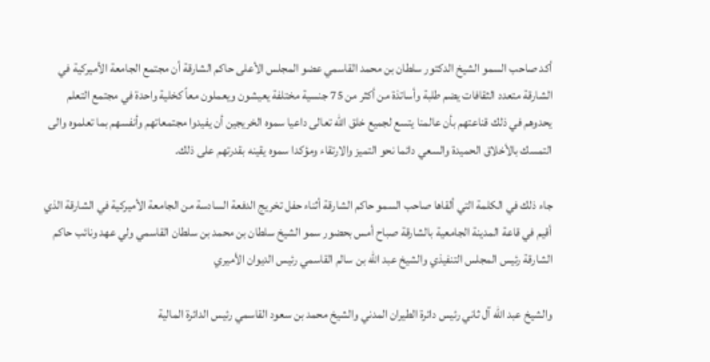أكد صاحب السمو الشيخ الدكتور سلطان بن محمد القاسمي عضو المجلس الأعلى حاكم الشارقة أن مجتمع الجامعة الأميركية في الشارقة متعدد الثقافات يضم طلبة وأساتذة من أكثر من 75 جنسية مختلفة يعيشون ويعملون معاً كخلية واحدة في مجتمع التعلم يحدوهم في ذلك قناعتهم بأن عالمنا يتسع لجميع خلق الله تعالى داعيا سموه الخريجين أن يفيدوا مجتمعاتهم وأنفسهم بما تعلموه والى التمسك بالأخلاق الحميدة والسعي دائما نحو التميز والارتقاء ومؤكدا سموه يقينه بقدرتهم على ذلك.

جاء ذلك في الكلمة التي ألقاها صاحب السمو حاكم الشارقة أثناء حفل تخريج الدفعة السادسة من الجامعة الأميركية في الشارقة الذي أقيم في قاعة المدينة الجامعية بالشارقة صباح أمس بحضور سمو الشيخ سلطان بن محمد بن سلطان القاسمي ولي عهد ونائب حاكم الشارقة رئيس المجلس التنفيذي والشيخ عبد الله بن سالم القاسمي رئيس الديوان الأميري

والشيخ عبد الله آل ثاني رئيس دائرة الطيران المدني والشيخ محمد بن سعود القاسمي رئيس الدائرة المالية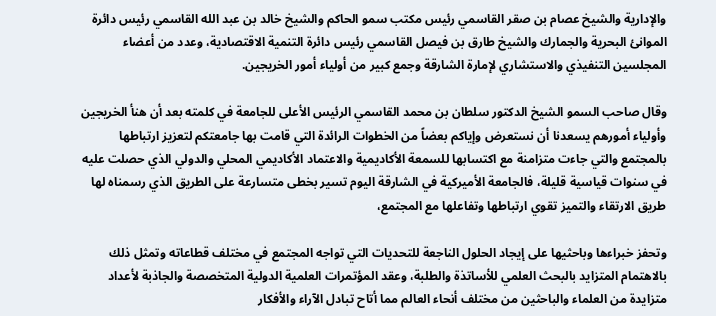والإدارية والشيخ عصام بن صقر القاسمي رئيس مكتب سمو الحاكم والشيخ خالد بن عبد الله القاسمي رئيس دائرة الموانئ البحرية والجمارك والشيخ طارق بن فيصل القاسمي رئيس دائرة التنمية الاقتصادية، وعدد من أعضاء المجلسين التنفيذي والاستشاري لإمارة الشارقة وجمع كبير من أولياء أمور الخريجين.

وقال صاحب السمو الشيخ الدكتور سلطان بن محمد القاسمي الرئيس الأعلى للجامعة في كلمته بعد أن هنأ الخريجين وأولياء أمورهم يسعدنا أن نستعرض وإياكم بعضاً من الخطوات الرائدة التي قامت بها جامعتكم لتعزيز ارتباطها بالمجتمع والتي جاءت متزامنة مع اكتسابها للسمعة الأكاديمية والاعتماد الأكاديمي المحلي والدولي الذي حصلت عليه في سنوات قياسية قليلة، فالجامعة الأميركية في الشارقة اليوم تسير بخطى متسارعة على الطريق الذي رسمناه لها طريق الارتقاء والتميز تقوي ارتباطها وتفاعلها مع المجتمع،

وتحفز خبراءها وباحثيها على إيجاد الحلول الناجعة للتحديات التي تواجه المجتمع في مختلف قطاعاته وتمثل ذلك بالاهتمام المتزايد بالبحث العلمي للأساتذة والطلبة، وعقد المؤتمرات العلمية الدولية المتخصصة والجاذبة لأعداد متزايدة من العلماء والباحثين من مختلف أنحاء العالم مما أتاح تبادل الآراء والأفكار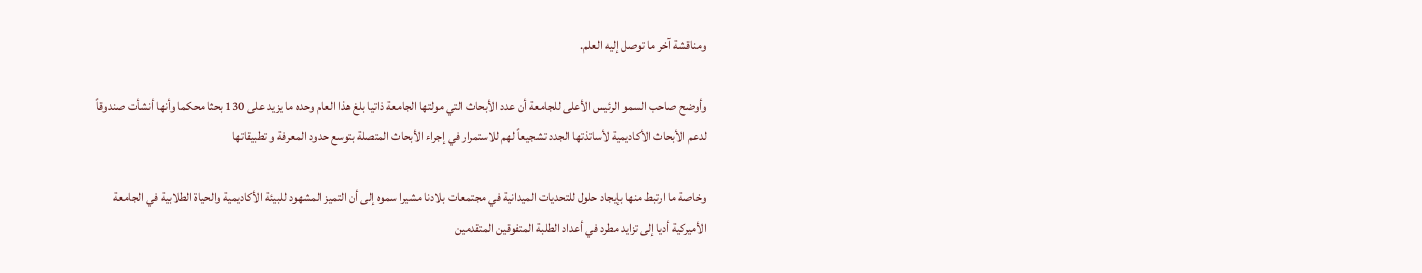ومناقشة آخر ما توصل إليه العلم.

وأوضح صاحب السمو الرئيس الأعلى للجامعة أن عدد الأبحاث التي مولتها الجامعة ذاتيا بلغ هذا العام وحده ما يزيد على 130 بحثا محكما وأنها أنشأت صندوقاً لدعم الأبحاث الأكاديمية لأساتذتها الجدد تشجيعاً لهم للاستمرار في إجراء الأبحاث المتصلة بتوسع حدود المعرفة و تطبيقاتها

وخاصة ما ارتبط منها بإيجاد حلول للتحديات الميدانية في مجتمعات بلادنا مشيرا سموه إلى أن التميز المشهود للبيئة الأكاديمية والحياة الطلابية في الجامعة الأميركية أديا إلى تزايد مطرد في أعداد الطلبة المتفوقين المتقدمين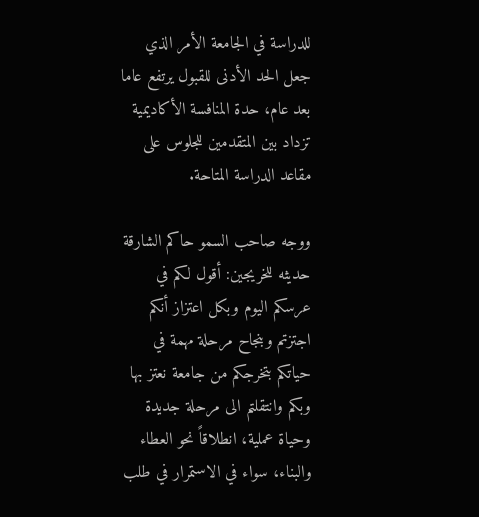للدراسة في الجامعة الأمر الذي جعل الحد الأدنى للقبول يرتفع عاما بعد عام، حدة المنافسة الأكاديمية تزداد بين المتقدمين للجلوس على مقاعد الدراسة المتاحة.

ووجه صاحب السمو حاكم الشارقة حديثه للخريجين: أقول لكم في عرسكم اليوم وبكل اعتزاز أنكم اجتزتم وبنجاح مرحلة مهمة في حياتكم بتخرجكم من جامعة نعتز بها وبكم وانتقلتم الى مرحلة جديدة وحياة عملية، انطلاقاً نحو العطاء والبناء، سواء في الاستمرار في طلب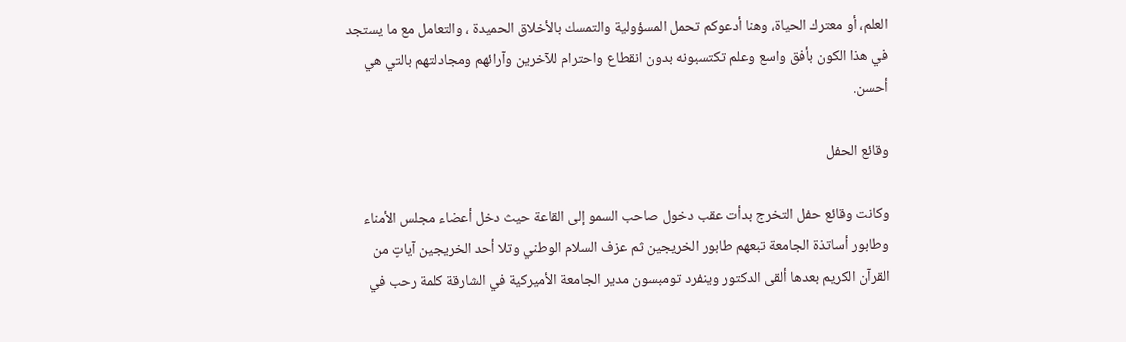العلم، أو معترك الحياة، وهنا أدعوكم تحمل المسؤولية والتمسك بالأخلاق الحميدة ، والتعامل مع ما يستجد في هذا الكون بأفق واسع وعلم تكتسبونه بدون انقطاع واحترام للآخرين وآرائهم ومجادلتهم بالتي هي أحسن.

وقائع الحفل

وكانت وقائع حفل التخرج بدأت عقب دخول صاحب السمو إلى القاعة حيث دخل أعضاء مجلس الأمناء وطابور أساتذة الجامعة تبعهم طابور الخريجين ثم عزف السلام الوطني وتلا أحد الخريجين آياتٍ من القرآن الكريم بعدها ألقى الدكتور وينفرد تومبسون مدير الجامعة الأميركية في الشارقة كلمة رحب في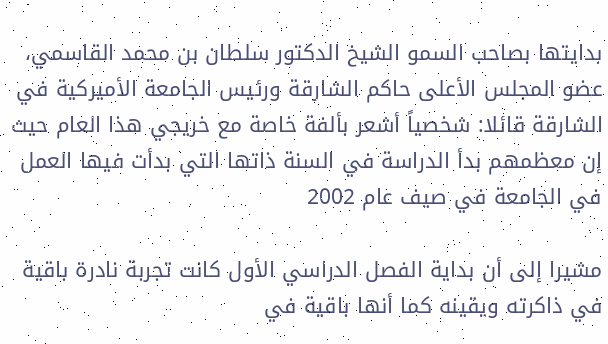بدايتها بصاحب السمو الشيخ الدكتور سلطان بن محمد القاسمي، عضو المجلس الأعلى حاكم الشارقة ورئيس الجامعة الأميركية في الشارقة قائلا: شخصياً أشعر بألفة خاصة مع خريجي هذا العام حيث إن معظمهم بدأ الدراسة في السنة ذاتها التي بدأت فيها العمل في الجامعة في صيف عام 2002

مشيرا إلى أن بداية الفصل الدراسي الأول كانت تجربة نادرة باقية في ذاكرته ويقينه كما أنها باقية في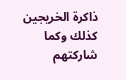ذاكرة الخريجين كذلك وكما شاركتهم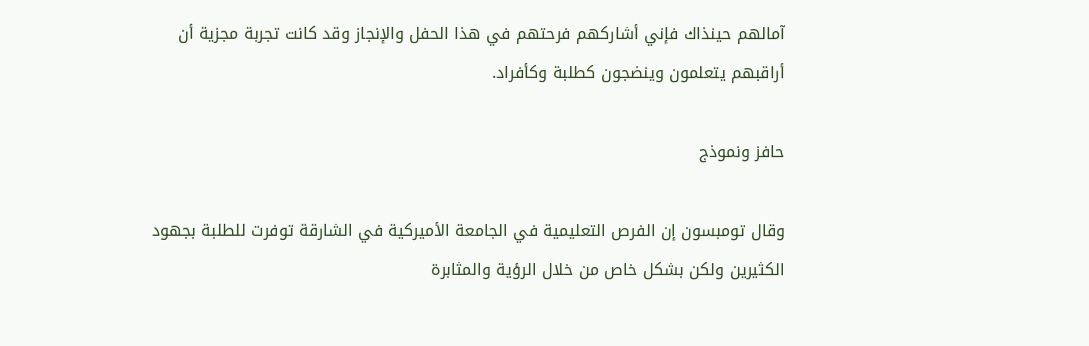آمالهم حينذاك فإني أشاركهم فرحتهم في هذا الحفل والإنجاز وقد كانت تجربة مجزية أن أراقبهم يتعلمون وينضجون كطلبة وكأفراد.

حافز ونموذج

وقال تومبسون إن الفرص التعليمية في الجامعة الأميركية في الشارقة توفرت للطلبة بجهود الكثيرين ولكن بشكل خاص من خلال الرؤية والمثابرة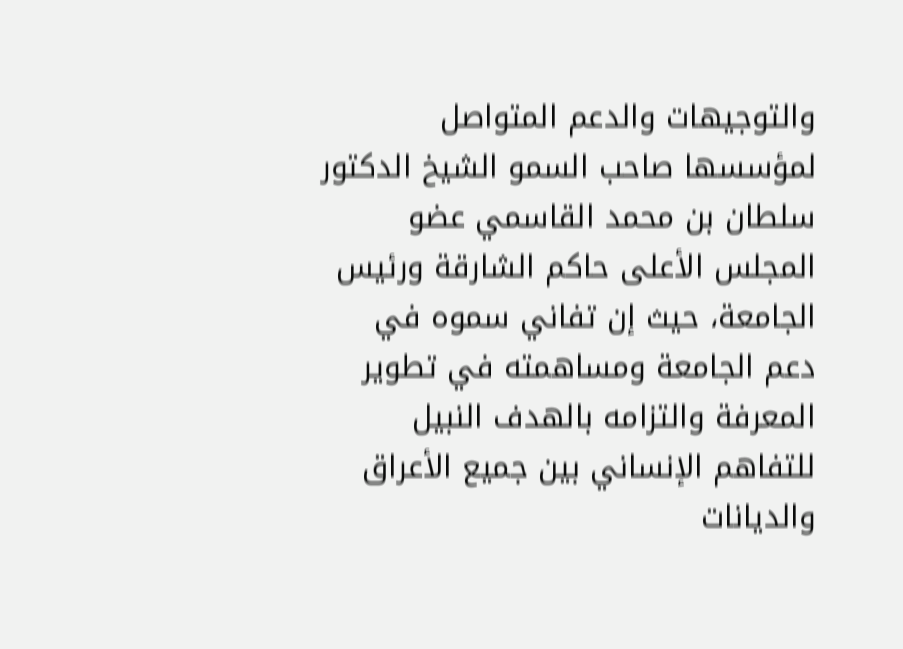والتوجيهات والدعم المتواصل لمؤسسها صاحب السمو الشيخ الدكتور سلطان بن محمد القاسمي عضو المجلس الأعلى حاكم الشارقة ورئيس الجامعة، حيث إن تفاني سموه في دعم الجامعة ومساهمته في تطوير المعرفة والتزامه بالهدف النبيل للتفاهم الإنساني بين جميع الأعراق والديانات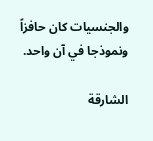والجنسيات كان حافزاً ونموذجا في آن واحد.

الشارقة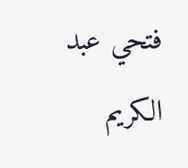فتحي عبد الكريم